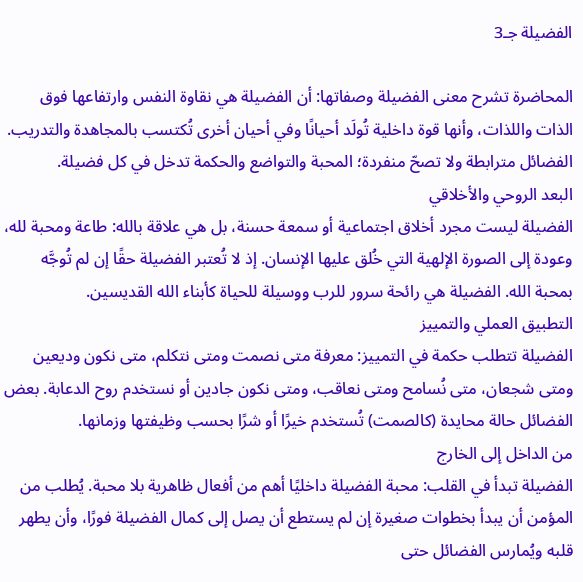الفضيلة جـ3

المحاضرة تشرح معنى الفضيلة وصفاتها: أن الفضيلة هي نقاوة النفس وارتفاعها فوق الذات واللذات، وأنها قوة داخلية تُولَد أحيانًا وفي أحيان أخرى تُكتسب بالمجاهدة والتدريب. الفضائل مترابطة ولا تصحّ منفردة؛ المحبة والتواضع والحكمة تدخل في كل فضيلة.
البعد الروحي والأخلاقي
الفضيلة ليست مجرد أخلاق اجتماعية أو سمعة حسنة، بل هي علاقة بالله: طاعة ومحبة لله، وعودة إلى الصورة الإلهية التي خُلق عليها الإنسان. إذ لا تُعتبر الفضيلة حقًا إن لم تُوجَّه بمحبة الله. الفضيلة هي رائحة سرور للرب ووسيلة للحياة كأبناء الله القديسين.
التطبيق العملي والتمييز
الفضيلة تتطلب حكمة في التمييز: معرفة متى نصمت ومتى نتكلم، متى نكون وديعين ومتى شجعان، متى نُسامح ومتى نعاقب، ومتى نكون جادين أو نستخدم روح الدعابة. بعض الفضائل حالة محايدة (كالصمت) تُستخدم خيرًا أو شرًا بحسب وظيفتها وزمانها.
من الداخل إلى الخارج
الفضيلة تبدأ في القلب: محبة الفضيلة داخليًا أهم من أفعال ظاهرية بلا محبة. يُطلب من المؤمن أن يبدأ بخطوات صغيرة إن لم يستطع أن يصل إلى كمال الفضيلة فورًا، وأن يطهر قلبه ويُمارس الفضائل حتى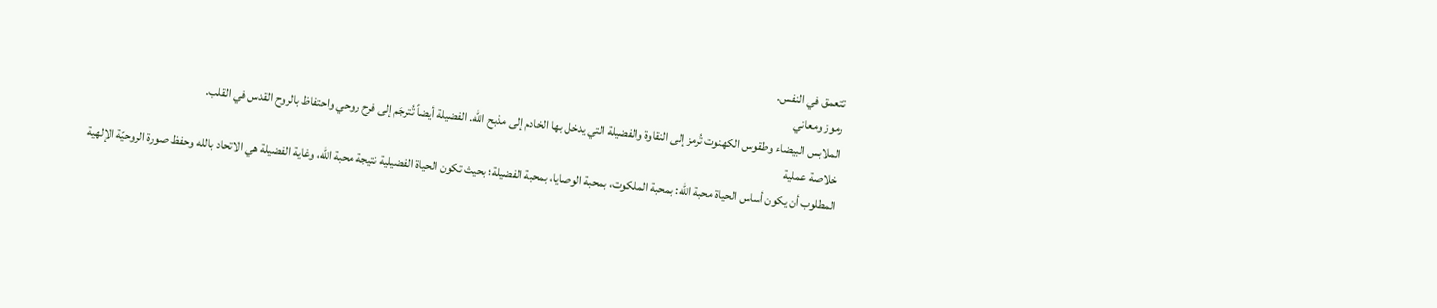تتعمق في النفس.
رموز ومعاني
الملابس البيضاء وطقوس الكهنوت تُرمز إلى النقاوة والفضيلة التي يدخل بها الخادم إلى مذبح الله. الفضيلة أيضاً تُترجَم إلى فرح روحي واحتفاظ بالروح القدس في القلب.
خلاصة عملية
المطلوب أن يكون أساس الحياة محبة الله: بمحبة الملكوت، بمحبة الوصايا، بمحبة الفضيلة؛ بحيث تكون الحياة الفضيلية نتيجة محبة الله، وغاية الفضيلة هي الاتحاد بالله وحفظ صورة الروحيّة الإلهية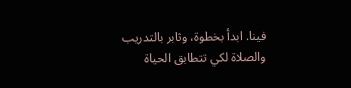فينا. ابدأ بخطوة، وثابر بالتدريب والصلاة لكي تتطابق الحياة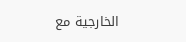الخارجية مع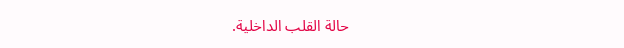حالة القلب الداخلية.